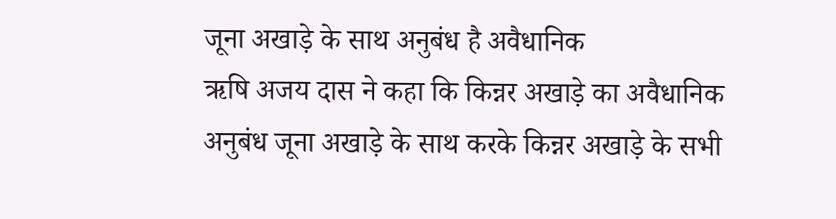जूना अखाड़े के साथ अनुबंध है अवैधानिक
ऋषि अजय दास ने कहा कि किन्नर अखाड़े का अवैधानिक अनुबंध जूना अखाड़े के साथ करके किन्नर अखाड़े के सभी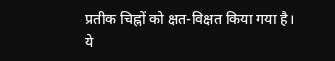प्रतीक चिह्नों को क्षत-विक्षत किया गया है। ये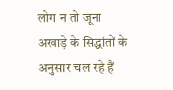लोग न तो जूना अखाड़े के सिद्धांतों के अनुसार चल रहे हैं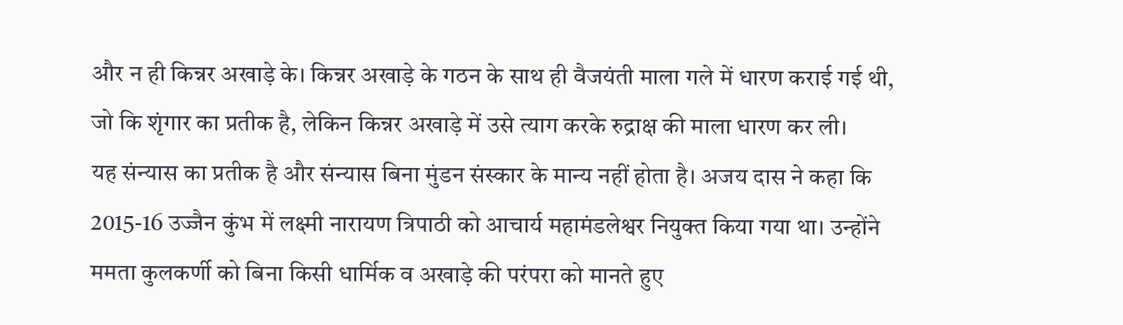और न ही किन्नर अखाड़े के। किन्नर अखाड़े के गठन के साथ ही वैजयंती माला गले में धारण कराई गई थी, जो कि शृंगार का प्रतीक है, लेकिन किन्नर अखाड़े में उसे त्याग करके रुद्राक्ष की माला धारण कर ली।
यह संन्यास का प्रतीक है और संन्यास बिना मुंडन संस्कार के मान्य नहीं होता है। अजय दास ने कहा कि 2015-16 उज्जैन कुंभ में लक्ष्मी नारायण त्रिपाठी को आचार्य महामंडलेश्वर नियुक्त किया गया था। उन्होंने ममता कुलकर्णी को बिना किसी धार्मिक व अखाड़े की परंपरा को मानते हुए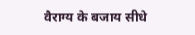वैराग्य के बजाय सीधे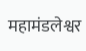महामंडलेश्वर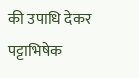की उपाधि देकर पट्टाभिषेक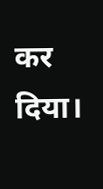कर दिया।